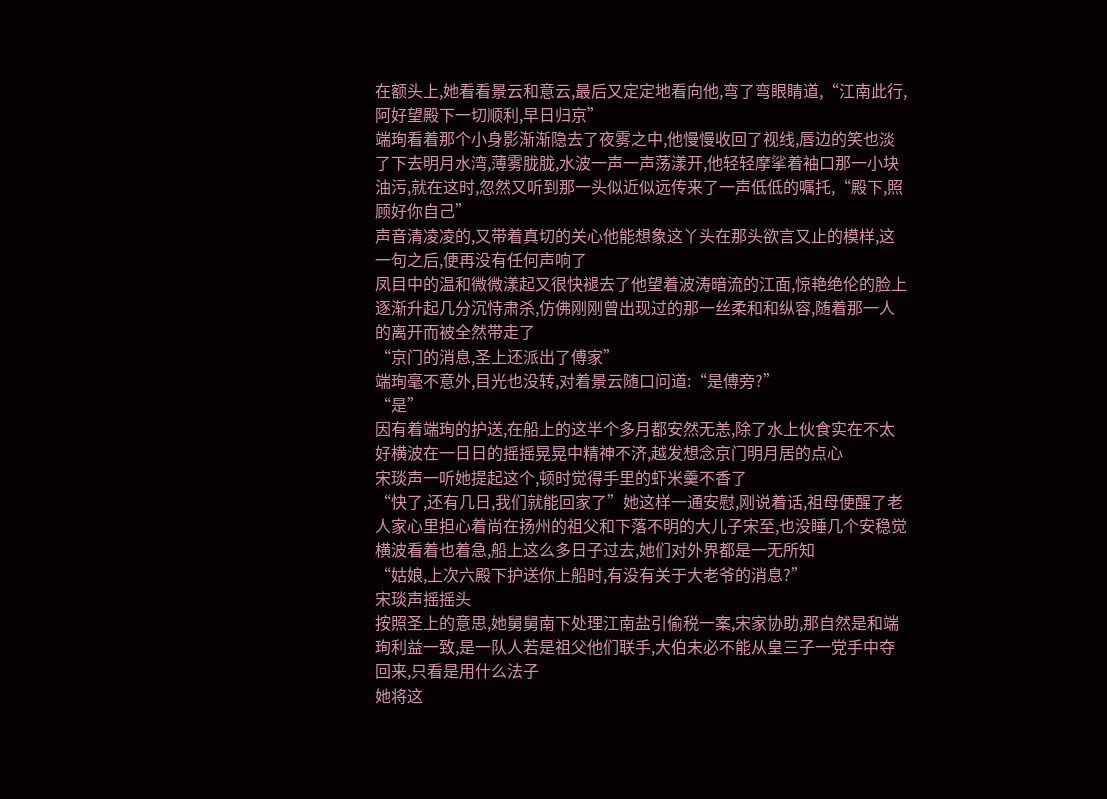在额头上,她看看景云和意云,最后又定定地看向他,弯了弯眼睛道,“江南此行,阿好望殿下一切顺利,早日归京”
端珣看着那个小身影渐渐隐去了夜雾之中,他慢慢收回了视线,唇边的笑也淡了下去明月水湾,薄雾胧胧,水波一声一声荡漾开,他轻轻摩挲着袖口那一小块油污,就在这时,忽然又听到那一头似近似远传来了一声低低的嘱托,“殿下,照顾好你自己”
声音清凌凌的,又带着真切的关心他能想象这丫头在那头欲言又止的模样,这一句之后,便再没有任何声响了
凤目中的温和微微漾起又很快褪去了他望着波涛暗流的江面,惊艳绝伦的脸上逐渐升起几分沉恃肃杀,仿佛刚刚曾出现过的那一丝柔和和纵容,随着那一人的离开而被全然带走了
“京门的消息,圣上还派出了傅家”
端珣毫不意外,目光也没转,对着景云随口问道:“是傅旁?”
“是”
因有着端珣的护送,在船上的这半个多月都安然无恙,除了水上伙食实在不太好横波在一日日的摇摇晃晃中精神不济,越发想念京门明月居的点心
宋琰声一听她提起这个,顿时觉得手里的虾米羹不香了
“快了,还有几日,我们就能回家了”她这样一通安慰,刚说着话,祖母便醒了老人家心里担心着尚在扬州的祖父和下落不明的大儿子宋至,也没睡几个安稳觉
横波看着也着急,船上这么多日子过去,她们对外界都是一无所知
“姑娘,上次六殿下护送你上船时,有没有关于大老爷的消息?”
宋琰声摇摇头
按照圣上的意思,她舅舅南下处理江南盐引偷税一案,宋家协助,那自然是和端珣利益一致,是一队人若是祖父他们联手,大伯未必不能从皇三子一党手中夺回来,只看是用什么法子
她将这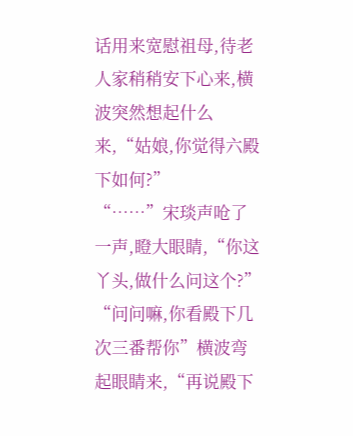话用来宽慰祖母,待老人家稍稍安下心来,横波突然想起什么来,“姑娘,你觉得六殿下如何?”
“……”宋琰声呛了一声,瞪大眼睛,“你这丫头,做什么问这个?”
“问问嘛,你看殿下几次三番帮你”横波弯起眼睛来,“再说殿下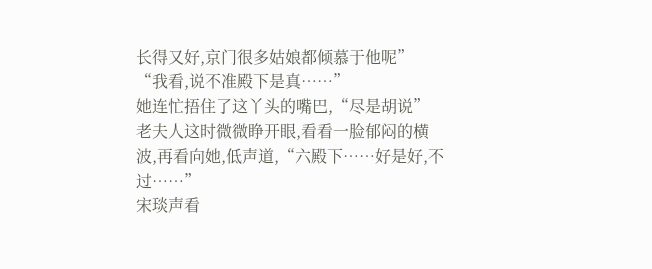长得又好,京门很多姑娘都倾慕于他呢”
“我看,说不准殿下是真……”
她连忙捂住了这丫头的嘴巴,“尽是胡说”
老夫人这时微微睁开眼,看看一脸郁闷的横波,再看向她,低声道,“六殿下……好是好,不过……”
宋琰声看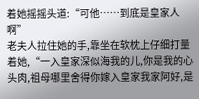着她摇摇头道:“可他……到底是皇家人啊”
老夫人拉住她的手,靠坐在软枕上仔细打量着她,“一入皇家深似海我的儿,你是我的心头肉,祖母哪里舍得你嫁入皇家我家阿好,是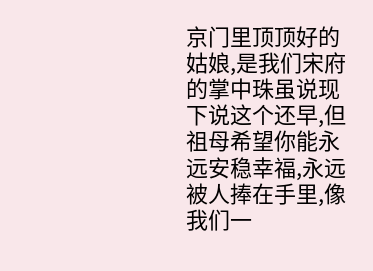京门里顶顶好的姑娘,是我们宋府的掌中珠虽说现下说这个还早,但祖母希望你能永远安稳幸福,永远被人捧在手里,像我们一